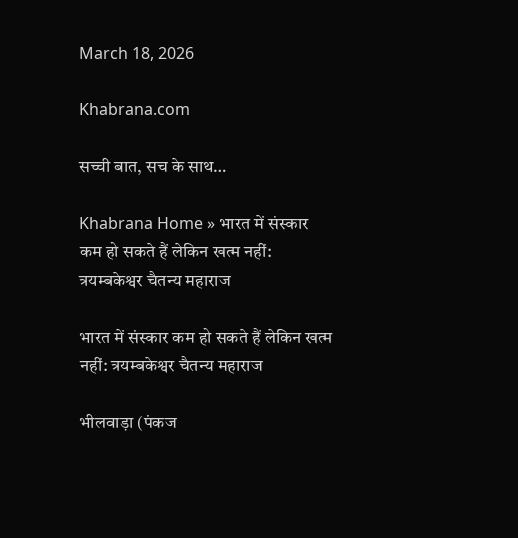March 18, 2026

Khabrana.com

सच्ची बात, सच के साथ…

Khabrana Home » भारत में संस्कार कम हो सकते हैं लेकिन खत्म नहीं: त्रयम्बकेश्वर चैतन्य महाराज

भारत में संस्कार कम हो सकते हैं लेकिन खत्म नहीं: त्रयम्बकेश्वर चैतन्य महाराज

भीलवाड़ा (पंकज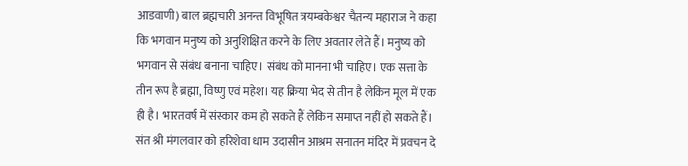आडवाणी) बाल ब्रह्मचारी अनन्त विभूषित त्रयम्बकेश्वर चैतन्य महाराज ने कहा कि भगवान मनुष्य को अनुशिक्षित करने के लिए अवतार लेते हैं। मनुष्य को भगवान से संबंध बनाना चाहिए। संबंध को मानना भी चाहिए। एक सत्ता के तीन रूप है ब्रह्मा, विष्णु एवं महेश। यह क्रिया भेद से तीन है लेकिन मूल में एक ही है। भारतवर्ष में संस्कार कम हो सकते हैं लेकिन समाप्त नहीं हो सकते हैं। संत श्री मंगलवार को हरिशेवा धाम उदासीन आश्रम सनातन मंदिर में प्रवचन दे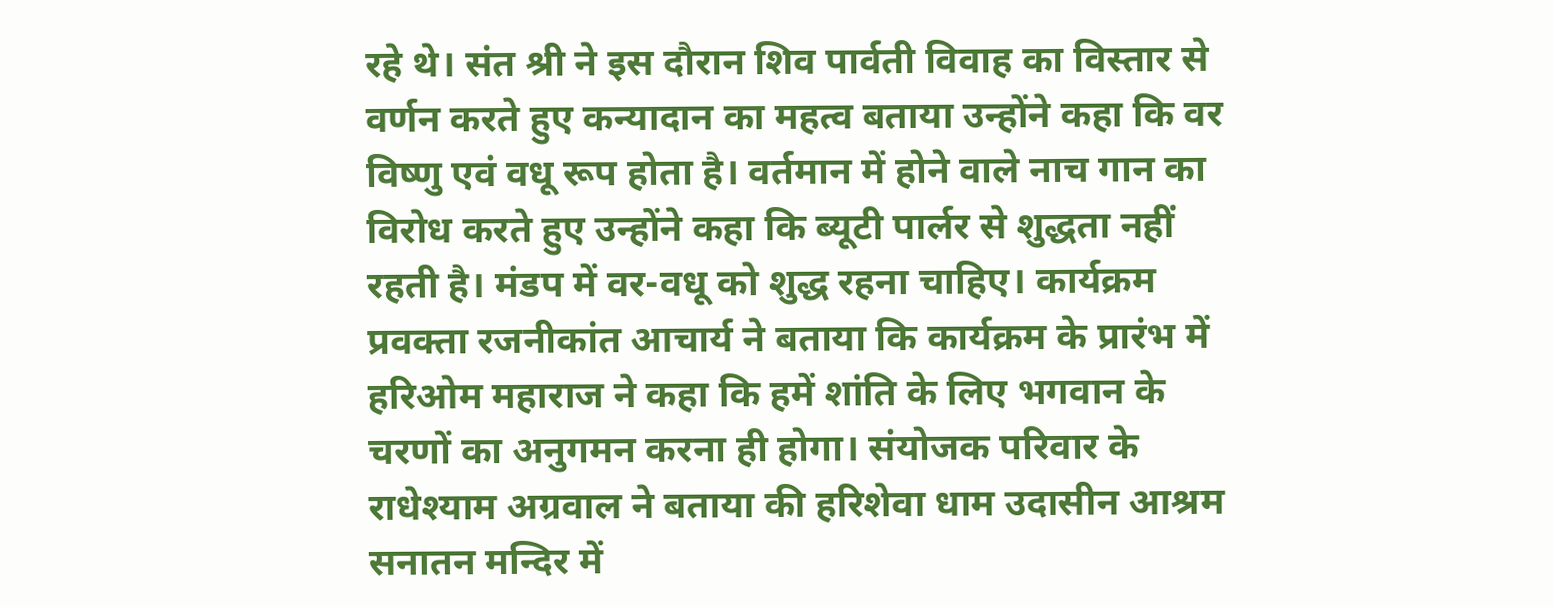रहे थे। संत श्री ने इस दौरान शिव पार्वती विवाह का विस्तार से वर्णन करते हुए कन्यादान का महत्व बताया उन्होंने कहा कि वर विष्णु एवं वधू रूप होता है। वर्तमान में होने वाले नाच गान का विरोध करते हुए उन्होंने कहा कि ब्यूटी पार्लर से शुद्धता नहीं रहती है। मंडप में वर-वधू को शुद्ध रहना चाहिए। कार्यक्रम प्रवक्ता रजनीकांत आचार्य ने बताया कि कार्यक्रम के प्रारंभ में हरिओम महाराज ने कहा कि हमें शांति के लिए भगवान के चरणों का अनुगमन करना ही होगा। संयोजक परिवार के राधेश्याम अग्रवाल ने बताया की हरिशेवा धाम उदासीन आश्रम सनातन मन्दिर में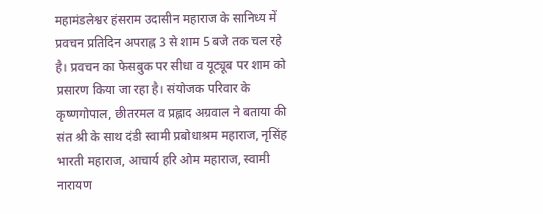महामंडलेश्वर हंसराम उदासीन महाराज के सानिध्य में प्रवचन प्रतिदिन अपराह्न 3 से शाम 5 बजे तक चल रहे है। प्रवचन का फेसबुक पर सीधा व यूट्यूब पर शाम को प्रसारण किया जा रहा है। संयोजक परिवार के कृष्णगोपाल, छीतरमल व प्रह्लाद अग्रवाल ने बताया की संत श्री के साथ दंडी स्वामी प्रबोधाश्रम महाराज, नृसिंह भारती महाराज, आचार्य हरि ओम महाराज, स्वामी नारायण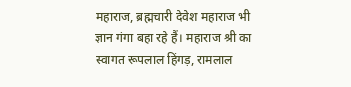महाराज, ब्रह्मचारी देवेश महाराज भी ज्ञान गंगा बहा रहे हैं। महाराज श्री का स्वागत रूपलाल हिंगड़, रामलाल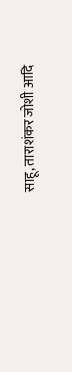साहू, ताराशंकर जोशी आदि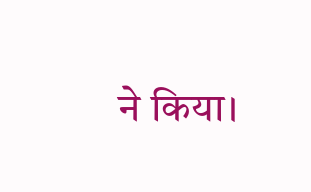ने किया।